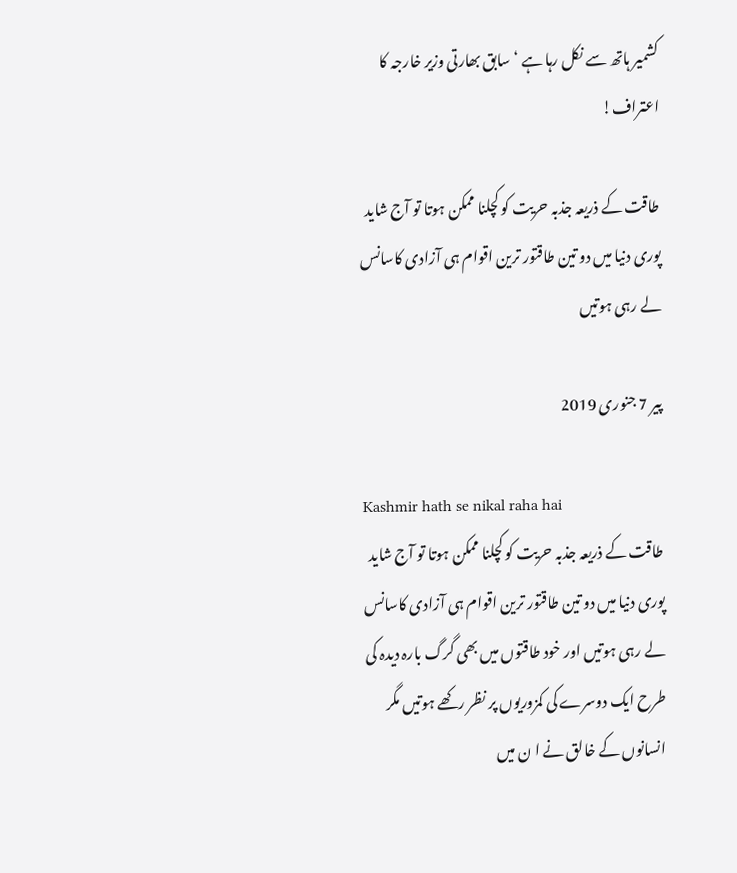کشمیر ہاتھ سے نکل رہا ہے ‘سابق بھارتی وزیر خارجہ کا اعتراف!

طاقت کے ذریعہ جذبہ حریت کو کچلنا ممکن ہوتا تو آج شاید پوری دنیا میں دو تین طاقتور ترین اقوام ہی آزادی کاسانس لے رہی ہوتیں

پیر 7 جنوری 2019

Kashmir hath se nikal raha hai
طاقت کے ذریعہ جذبہ حریت کو کچلنا ممکن ہوتا تو آج شاید پوری دنیا میں دو تین طاقتور ترین اقوام ہی آزادی کاسانس لے رہی ہوتیں اور خود طاقتوں میں بھی گرگ بارہ دیدہ کی طرح ایک دوسرے کی کمزوریوں پر نظر رکھے ہوتیں مگر انسانوں کے خالق نے ا ن میں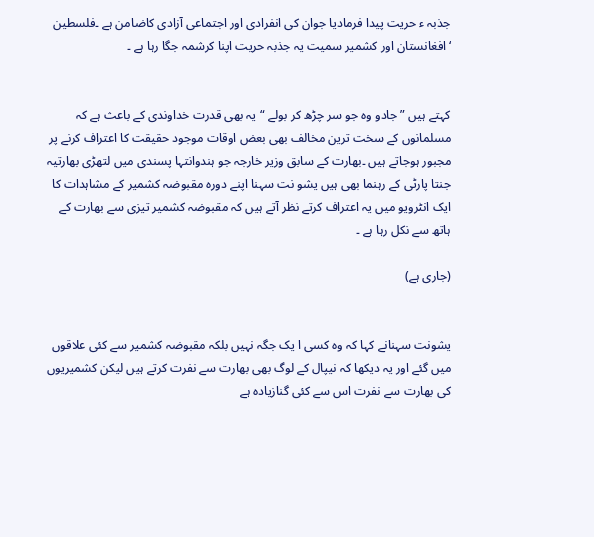جذبہ ء حریت پیدا فرمادیا جوان کی انفرادی اور اجتماعی آزادی کاضامن ہے ۔فلسطین ‘افغانستان اور کشمیر سمیت یہ جذبہ حریت اپنا کرشمہ جگا رہا ہے ۔


کہتے ہیں ”جادو وہ جو سر چڑھ کر بولے “یہ بھی قدرت خداوندی کے باعث ہے کہ مسلمانوں کے سخت ترین مخالف بھی بعض اوقات موجود حقیقت کا اعتراف کرنے پر مجبور ہوجاتے ہیں ۔بھارت کے سابق وزیر خارجہ جو ہندوانتہا پسندی میں لتھڑی بھارتیہ جنتا پارٹی کے رہنما بھی ہیں یشو نت سہنا اپنے دورہ مقبوضہ کشمیر کے مشاہدات کا ایک انٹرویو میں یہ اعتراف کرتے نظر آتے ہیں کہ مقبوضہ کشمیر تیزی سے بھارت کے ہاتھ سے نکل رہا ہے ۔

(جاری ہے)


یشونت سہنانے کہا کہ وہ کسی ا یک جگہ نہیں بلکہ مقبوضہ کشمیر سے کئی علاقوں میں گئے اور یہ دیکھا کہ نیپال کے لوگ بھی بھارت سے نفرت کرتے ہیں لیکن کشمیریوں کی بھارت سے نفرت اس سے کئی گنازیادہ ہے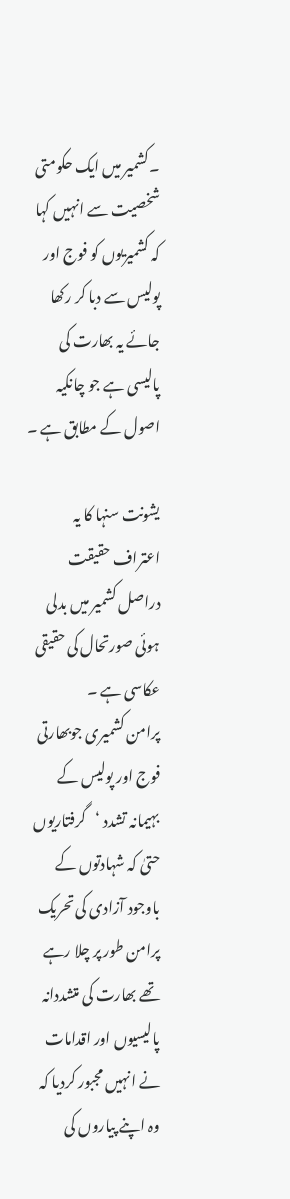۔کشمیر میں ایک حکومتی شخصیت سے انہیں کہا کہ کشمیریوں کو فوج اور پولیس سے دبا کر رکھا جائے یہ بھارت کی پالیسی ہے جو چانکیہ اصول کے مطابق ہے ۔

یشونت سنہا کا یہ اعتراف حقیقت دراصل کشمیر میں بدلی ہوئی صورتحال کی حقیقی عکاسی ہے ۔
پرامن کشمیری جوبھارتی فوج اور پولیس کے بہیمانہ تشدد ‘گرفتاریوں حتیٰ کہ شہادتوں کے باوجود آزادی کی تحریک پرامن طور پر چلا رہے تھے بھارت کی متشددانہ پالیسیوں اور اقدامات نے انہیں مجبور کردیا کہ وہ اپنے پیاروں کی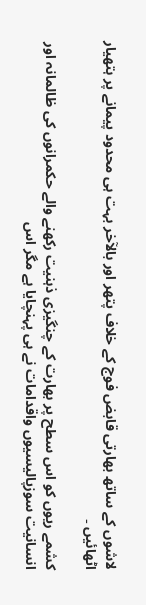لاشوں کے ساتھ بھارتی قابض فوج کے خلاف پتھر اور بالآخر بہت ہی محدود پیمانے پر ہتھیار اٹھائیں ۔

کشمے ریوں کو اس سطح پر بھارت کے چنگیزی ذہنیت رکھنے والے حکمرانوں کی ظالمانہ اور انسانیت سوزپالیسیوں واقدامات نے ہی پہنچایا ہے مگر اس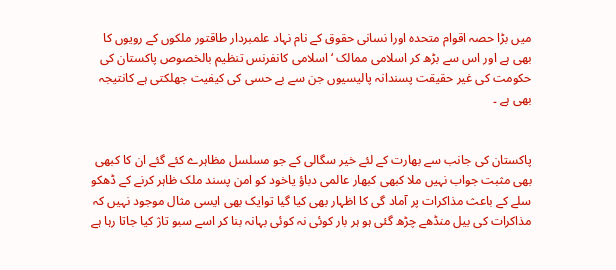میں بڑا حصہ اقوام متحدہ اورا نسانی حقوق کے نام نہاد علمبردار طاقتور ملکوں کے رویوں کا بھی ہے اور اس سے بڑھ کر اسلامی ممالک ‘اسلامی کانفرنس تنظیم بالخصوص پاکستان کی حکومت کی غیر حقیقت پسندانہ پالیسیوں جن سے بے حسی کی کیفیت جھلکتی ہے کانتیجہ بھی ہے ۔


پاکستان کی جانب سے بھارت کے لئے خیر سگالی کے جو مسلسل مظاہرے کئے گئے ان کا کبھی بھی مثبت جواب نہیں ملا کبھی کبھار عالمی دباؤ یاخود کو امن پسند ملک ظاہر کرنے کے ڈھکو سلے کے باعث مذاکرات پر آماد گی کا اظہار بھی کیا گیا توایک بھی ایسی مثال موجود نہیں کہ مذاکرات کی بیل منڈھے چڑھ گئی ہو ہر بار کوئی نہ کوئی بہانہ بنا کر اسے سبو تاژ کیا جاتا رہا ہے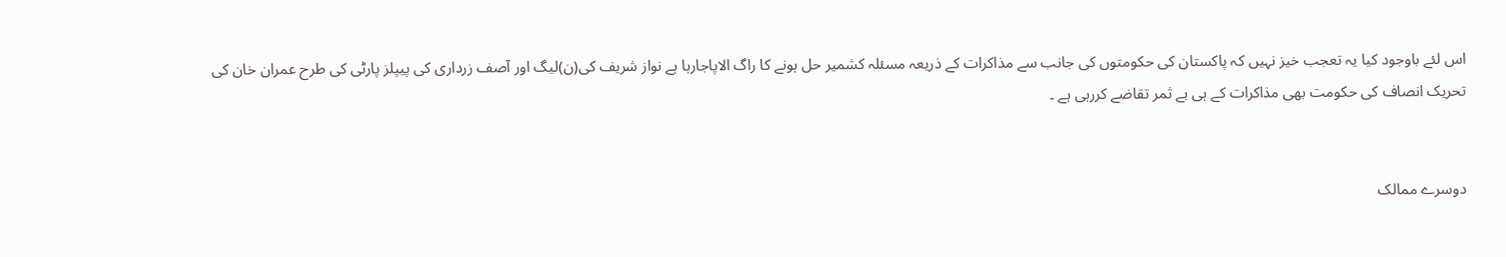اس لئے باوجود کیا یہ تعجب خیز نہیں کہ پاکستان کی حکومتوں کی جانب سے مذاکرات کے ذریعہ مسئلہ کشمیر حل ہونے کا راگ الاپاجارہا ہے نواز شریف کی(ن)لیگ اور آصف زرداری کی پیپلز پارٹی کی طرح عمران خان کی تحریک انصاف کی حکومت بھی مذاکرات کے ہی بے ثمر تقاضے کررہی ہے ۔


دوسرے ممالک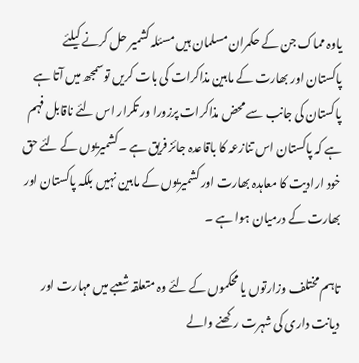یاوہ مماک جن کے حکمران مسلمان ہیں مسئلہ کشمیر حل کرنے کیلئے پاکستان اور بھارت کے مابین مذاکرات کی بات کریں توسمجھ میں آتا ہے پاکستان کی جانب سے محض مذاکرات پرزورا ور تکرار اس لئے ناقابل فہم ہے کہ پاکستان اس تنازعہ کا باقاعدہ جائز فریق ہے ۔کشمیریوں کے لئے حق خود ارادیت کا معاہدہ بھارت اور کشمیریوں کے مابین نہیں بلکہ پاکستان اور بھارت کے درمیان ہوا ہے ۔

تاہم مختلف وزارتوں یا محکموں کے لئے وہ متعلقہ شعبے میں مہارت اور دیانت داری کی شہرت رکھنے والے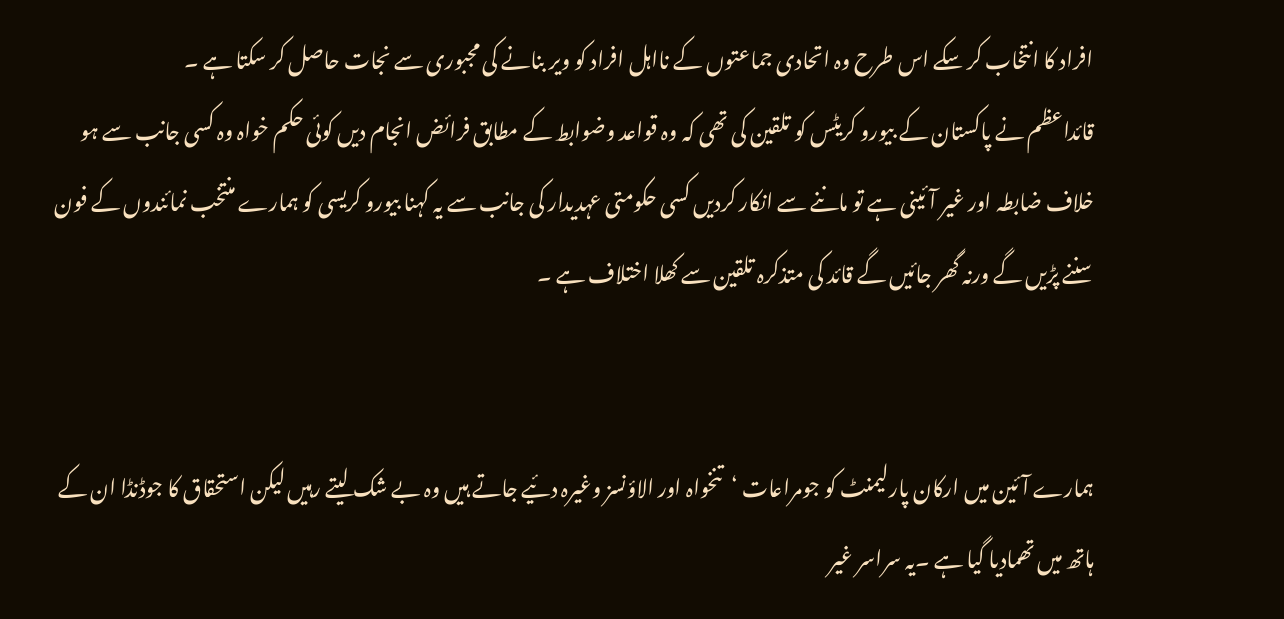افراد کا انتخاب کر سکے اس طرح وہ اتحادی جماعتوں کے نااہل افراد کو ویر بنانے کی مجبوری سے نجات حاصل کر سکتا ہے ۔
قائداعظم نے پاکستان کے بیورو کریٹس کو تلقین کی تھی کہ وہ قواعد وضوابط کے مطابق فرائض انجام دیں کوئی حکم خواہ وہ کسی جانب سے ہو خلاف ضابطہ اور غیر آئینی ہے تو ماننے سے انکار کردیں کسی حکومتی عہدیدار کی جانب سے یہ کہنا بیورو کریسی کو ہمارے منتخب نمائندوں کے فون سننے پڑیں گے ورنہ گھر جائیں گے قائد کی متذکرہ تلقین سے کھلا اختلاف ہے ۔


ہمارے آئین میں ارکان پارلیمنٹ کو جومراعات ‘تنخواہ اور الاؤنسز وغیرہ دئیے جاتے ہیں وہ بے شک لیتے رہیں لیکن استحقاق کا جوڈنڈا ان کے ہاتھ میں تھمادیا گیا ہے ۔یہ سراسر غیر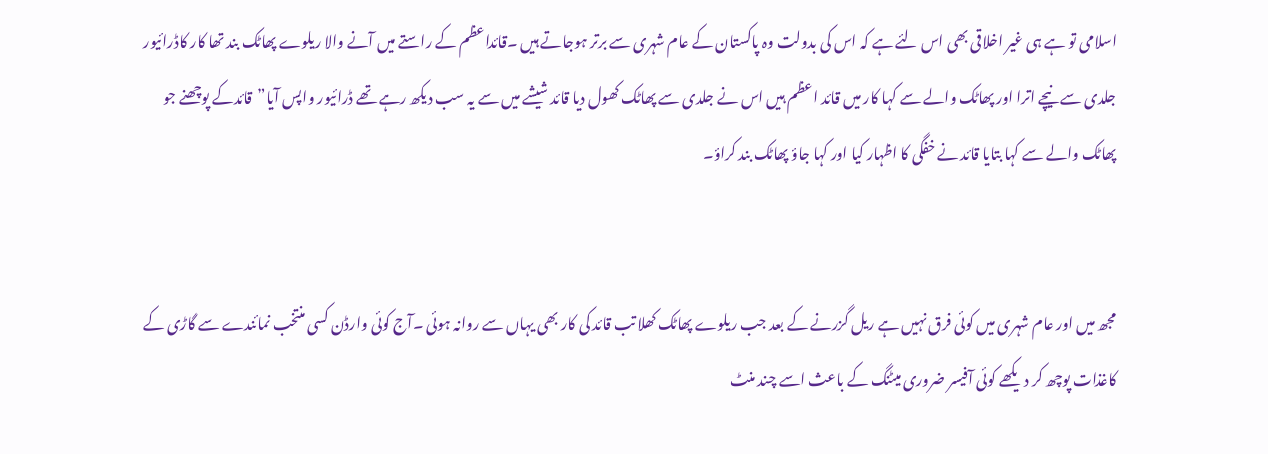اسلامی تو ہے ہی غیر اخلاقی بھی اس لئے ہے کہ اس کی بدولت وہ پاکستان کے عام شہری سے برتر ہوجاتے ہیں ۔قائداعظم کے راستے میں آنے والا ریلوے پھاٹک بند تھا کار کاڈرائیور جلدی سے نیچے اترا اور پھاٹک والے سے کہا کار میں قائد اعظم ہیں اس نے جلدی سے پھاٹک کھول دیا قائد شیشے میں سے یہ سب دیکھ رہے تھے ڈرائیور واپس آیا”قائدکے پوچھنے جو پھاٹک والے سے کہا بتایا قائد نے خفگی کا اظہار کیا اور کہا جاؤ پھاٹک بند کراؤ۔


مجھ میں اور عام شہری میں کوئی فرق نہیں ہے ریل گزرنے کے بعد جب ریلوے پھاٹک کھلا تب قائد کی کار بھی یہاں سے روانہ ہوئی ۔آج کوئی وارڈن کسی منتخب نمائندے سے گاڑی کے کاغذات پوچھ کر دیکھے کوئی آفیسر ضروری میٹنگ کے باعث اسے چند منٹ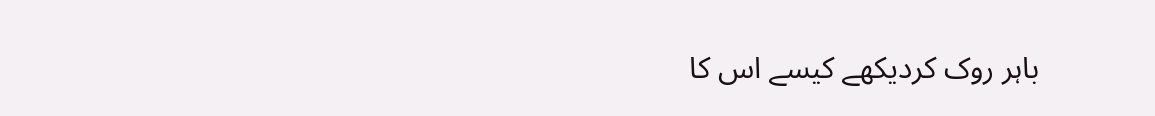باہر روک کردیکھے کیسے اس کا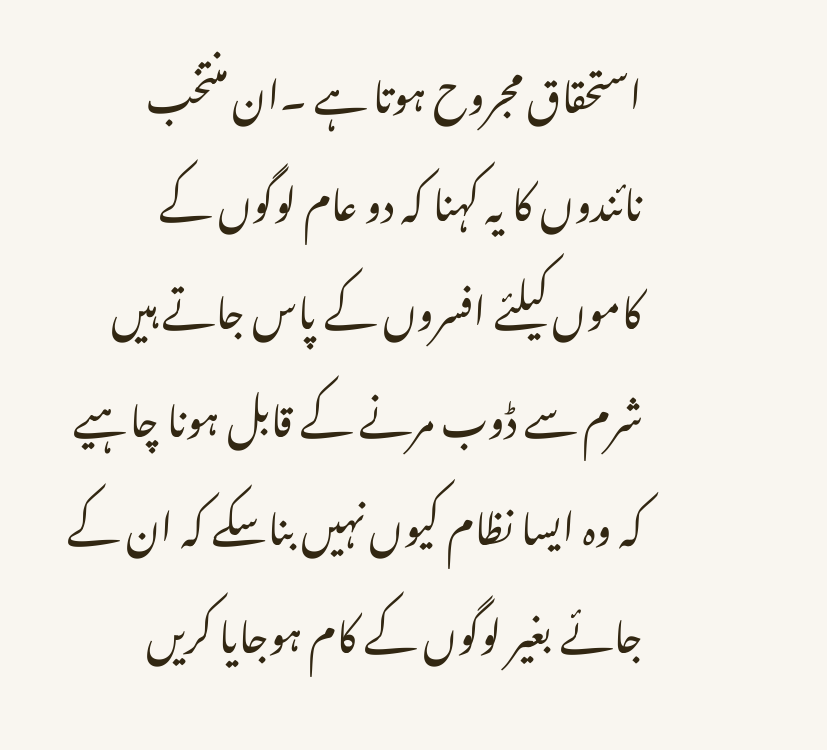استحقاق مجروح ہوتا ہے ۔ان منتخب نائندوں کا یہ کہنا کہ دو عام لوگوں کے کاموں کیلئے افسروں کے پاس جاتے ہیں شرم سے ڈوب مرنے کے قابل ہونا چاہیے کہ وہ ایسا نظام کیوں نہیں بناسکے کہ ان کے جائے بغیر لوگوں کے کام ہوجایا کریں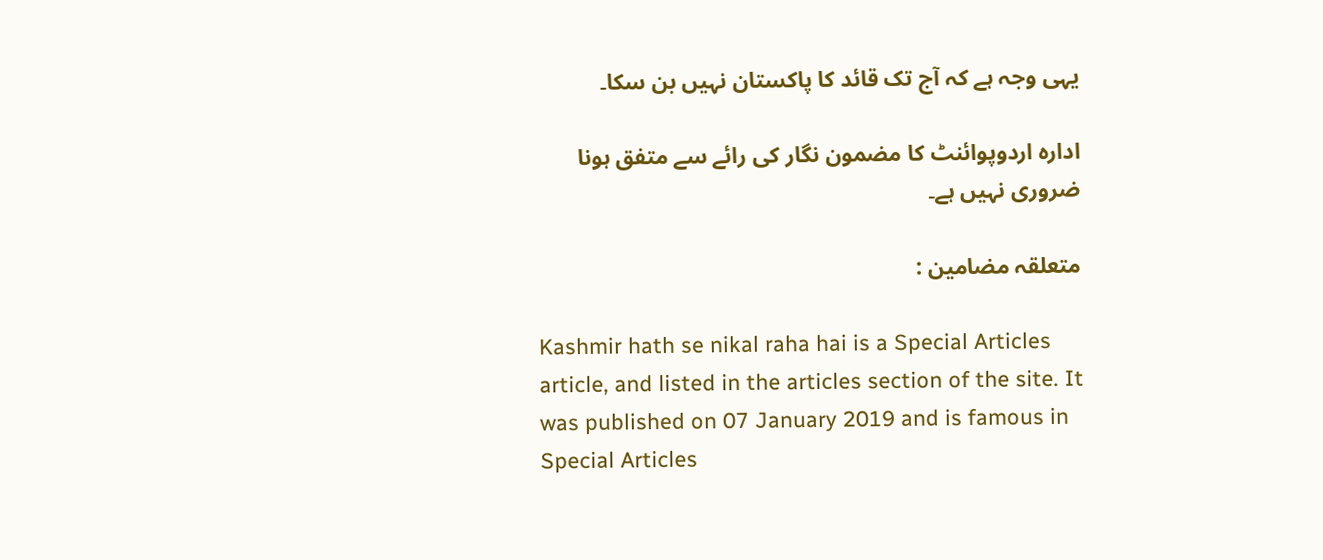یہی وجہ ہے کہ آج تک قائد کا پاکستان نہیں بن سکا۔

ادارہ اردوپوائنٹ کا مضمون نگار کی رائے سے متفق ہونا ضروری نہیں ہے۔

متعلقہ مضامین :

Kashmir hath se nikal raha hai is a Special Articles article, and listed in the articles section of the site. It was published on 07 January 2019 and is famous in Special Articles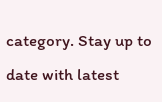category. Stay up to date with latest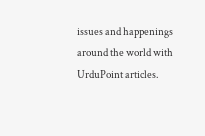issues and happenings around the world with UrduPoint articles.